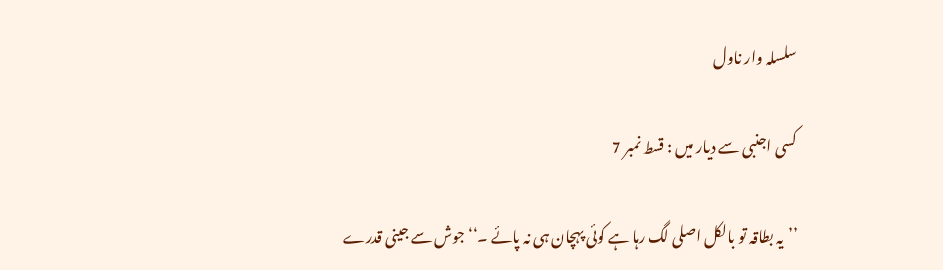سلسلہ وار ناول

کسی اجنبی سے دیار میں : قسط نمبر 7

’’یہ بطاقہ تو بالکل اصلی لگ رہا ہے کوئی پہچان ہی نہ پائے ۔‘‘ جوش سے جینی قدرے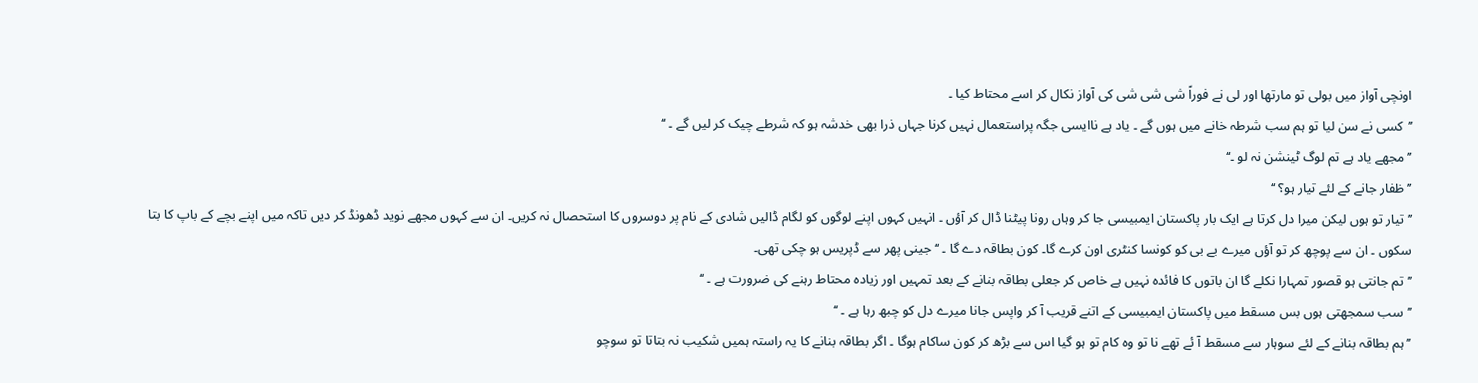اونچی آواز میں بولی تو مارتھا اور لی نے فوراً شی شی شی کی آواز نکال کر اسے محتاط کیا ۔
’’کسی نے سن لیا تو ہم سب شرطہ خانے میں ہوں گے ۔ یاد ہے ناایسی جگہ پراستعمال نہیں کرنا جہاں ذرا بھی خدشہ ہو کہ شرطے چیک کر لیں گے ۔ ‘‘
’’مجھے یاد ہے تم لوگ ٹینشن نہ لو ۔‘‘
’’ ظفار جانے کے لئے تیار ہو؟ ‘‘
’’تیار تو ہوں لیکن میرا دل کرتا ہے ایک بار پاکستان ایمبیسی جا کر وہاں رونا پیٹنا ڈال کر آؤں ۔ انہیں کہوں اپنے لوگوں کو لگام ڈالیں شادی کے نام پر دوسروں کا استحصال نہ کریں۔ ان سے کہوں مجھے نوید ڈھونڈ کر دیں تاکہ میں اپنے بچے کے باپ کا بتا سکوں ۔ ان سے پوچھ کر تو آؤں میرے بے بی کو کونسا کنٹری اون کرے گا۔ کون بطاقہ دے گا ۔ ‘‘ جینی پھر سے ڈپریس ہو چکی تھی۔
’’تم جانتی ہو قصور تمہارا نکلے گا ان باتوں کا فائدہ نہیں ہے خاص کر جعلی بطاقہ بنانے کے بعد تمہیں اور زیادہ محتاط رہنے کی ضرورت ہے ۔ ‘‘
’’سب سمجھتی ہوں بس مسقط میں پاکستان ایمبیسی کے اتنے قریب آ کر واپس جانا میرے دل کو چبھ رہا ہے ۔ ‘‘
’’ہم بطاقہ بنانے کے لئے سوہار سے مسقط آ ئے تھے نا تو وہ کام تو ہو گیا اس سے بڑھ کر کون ساکام ہوگا ۔ اگر بطاقہ بنانے کا یہ راستہ ہمیں شکیب نہ بتاتا تو سوچو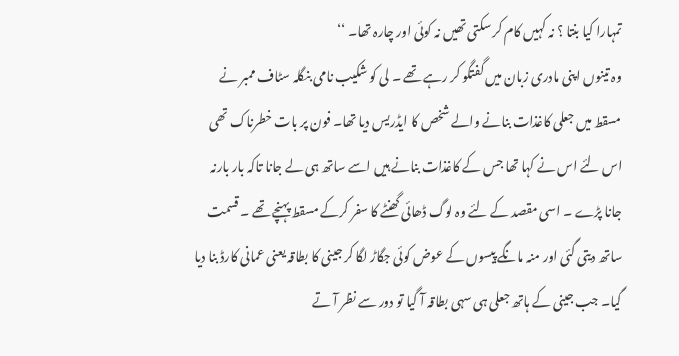تمہارا کیا بنتا ؟ نہ کہیں کام کر سکتی تھیں نہ کوئی اور چارہ تھا۔ ‘‘
وہ تینوں اپنی مادری زبان میں گفتگو کر رہے تھے ۔ لی کو شکیب نامی بنگلہ سٹاف ممبر نے مسقط میں جعلی کاغذات بنانے والے شخص کا ایڈریس دیا تھا۔ فون پر بات خطرناک تھی اس لئے اس نے کہا تھا جس کے کاغذات بنانے ہیں اسے ساتھ ہی لے جانا تاکہ بار بارنہ جانا پڑے ۔ اسی مقصد کے لئے وہ لوگ ڈھائی گھنٹے کا سفر کرکے مسقط پہنچے تھے ۔ قسمت ساتھ دیتی گئی اور منہ مانگے پیسوں کے عوض کوئی جگاڑ لگا کر جینی کا بطاقہ یعنی عمانی کارڈ بنا دیا گیا۔ جب جینی کے ہاتھ جعلی ہی سہی بطاقہ آ گیا تو دور سے نظر آ تے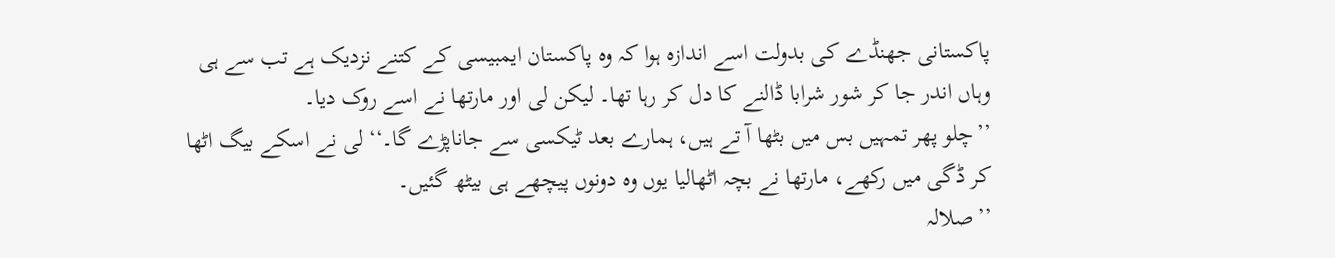پاکستانی جھنڈے کی بدولت اسے اندازہ ہوا کہ وہ پاکستان ایمبیسی کے کتنے نزدیک ہے تب سے ہی وہاں اندر جا کر شور شرابا ڈالنے کا دل کر رہا تھا۔ لیکن لی اور مارتھا نے اسے روک دیا۔
’’چلو پھر تمہیں بس میں بٹھا آ تے ہیں، ہمارے بعد ٹیکسی سے جاناپڑے گا۔‘‘ لی نے اسکے بیگ اٹھا کر ڈگی میں رکھے، مارتھا نے بچہ اٹھالیا یوں وہ دونوں پیچھے ہی بیٹھ گئیں۔
’’صلالہ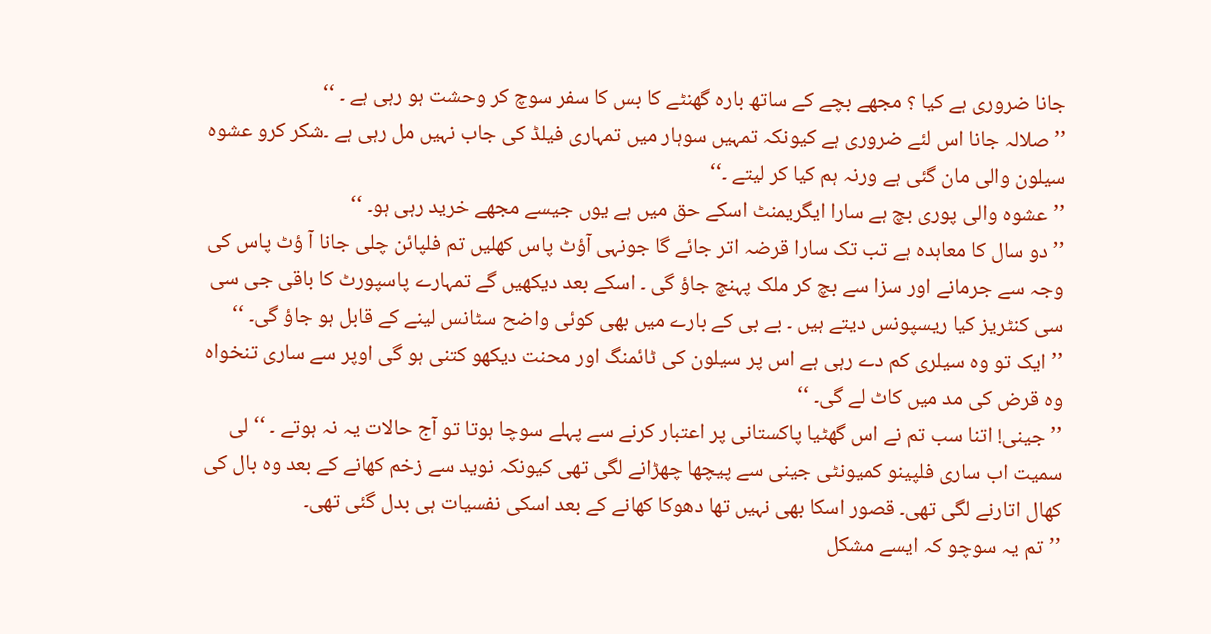جانا ضروری ہے کیا ؟ مجھے بچے کے ساتھ بارہ گھنٹے کا بس کا سفر سوچ کر وحشت ہو رہی ہے ۔ ‘‘
’’صلالہ جانا اس لئے ضروری ہے کیونکہ تمہیں سوہار میں تمہاری فیلڈ کی جاب نہیں مل رہی ہے ۔شکر کرو عشوہ سیلون والی مان گئی ہے ورنہ ہم کیا کر لیتے ۔‘‘
’’عشوہ والی پوری بچ ہے سارا ایگریمنٹ اسکے حق میں ہے یوں جیسے مجھے خرید رہی ہو۔ ‘‘
’’دو سال کا معاہدہ ہے تب تک سارا قرضہ اتر جائے گا جونہی آؤٹ پاس کھلیں تم فلپائن چلی جانا آ ؤٹ پاس کی وجہ سے جرمانے اور سزا سے بچ کر ملک پہنچ جاؤ گی ۔ اسکے بعد دیکھیں گے تمہارے پاسپورٹ کا باقی جی سی سی کنٹریز کیا ریسپونس دیتے ہیں ۔ بے بی کے بارے میں بھی کوئی واضح سٹانس لینے کے قابل ہو جاؤ گی۔ ‘‘
’’ایک تو وہ سیلری کم دے رہی ہے اس پر سیلون کی ٹائمنگ اور محنت دیکھو کتنی ہو گی اوپر سے ساری تنخواہ وہ قرض کی مد میں کاٹ لے گی۔ ‘‘
’’جینی! اتنا سب تم نے اس گھٹیا پاکستانی پر اعتبار کرنے سے پہلے سوچا ہوتا تو آج حالات یہ نہ ہوتے ۔ ‘‘ لی سمیت اب ساری فلپینو کمیونٹی جینی سے پیچھا چھڑانے لگی تھی کیونکہ نوید سے زخم کھانے کے بعد وہ بال کی کھال اتارنے لگی تھی۔ قصور اسکا بھی نہیں تھا دھوکا کھانے کے بعد اسکی نفسیات ہی بدل گئی تھی۔
’’تم یہ سوچو کہ ایسے مشکل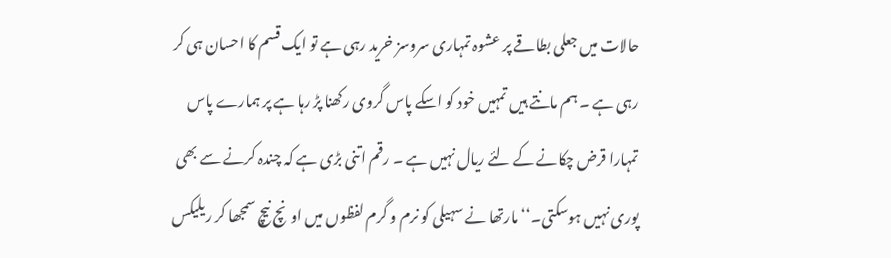حالات میں جعلی بطاقے پر عشوہ تمہاری سروسز خرید رہی ہے تو ایک قسم کا احسان ہی کر رہی ہے ۔ ہم مانتے ہیں تمہیں خود کو اسکے پاس گروی رکھنا پڑ رہا ہے پر ہمارے پاس تمہارا قرض چکانے کے لئے ریال نہیں ہے ۔ رقم اتنی بڑی ہے کہ چندہ کرنے سے بھی پوری نہیں ہوسکتی۔‘‘ مارتھا نے سہیلی کو نرم و گرم لفظوں میں اونچ نیچ سمجھا کر ریلیکس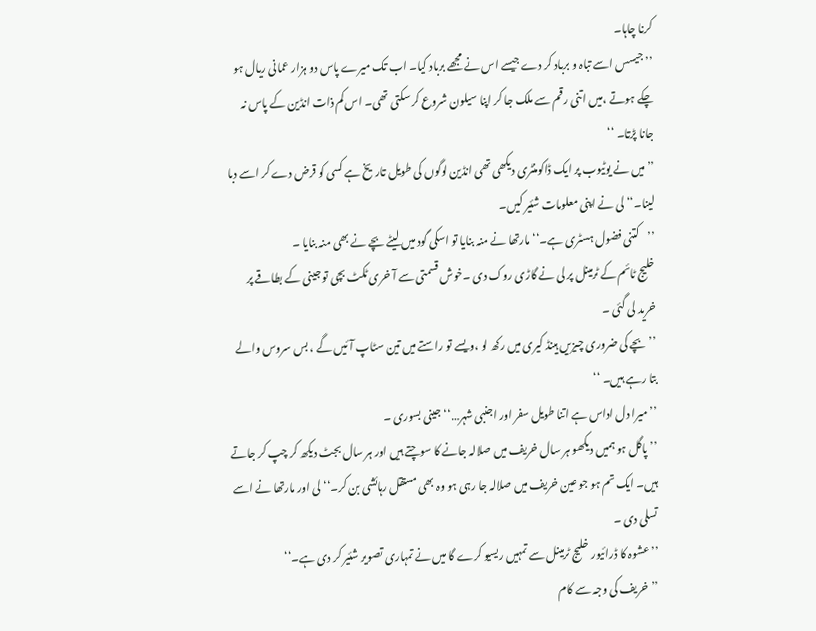کرنا چاہا۔
’’جیسس اسے تباہ و برباد کر دے جیسے اس نے مجھے برباد کیا۔ اب تک میرے پاس دو ہزار عمانی ریال ہو چکے ہوتے ،میں اتنی رقم سے ملک جا کر اپنا سیلون شروع کر سکتی تھی۔ اس کم ذات انڈین کے پاس نہ جانا پڑتا۔ ‘‘
’’میں نے یوٹیوب پر ایک ڈاکومنٹری دیکھی تھی انڈین لوگوں کی طویل تاریخ ہے کسی کو قرض دے کر اسے دبا لینا۔‘‘ لی نے اپنی معلومات شئیر کیں۔
’’کتنی فضول ہسٹری ہے۔‘‘ مارتھا نے منہ بنایا تو اسکی گود میں لیٹے بچے نے بھی منہ بنایا ۔
خلیج ٹائم کے ٹرمینل پر لی نے گاڑی روک دی ۔خوش قسمتی سے آ خری ٹکٹ بچی تو جینی کے بطاقے پر خرید لی گئی ۔
’’بچے کی ضروری چیزیں ہینڈ کیری میں رکھ لو ،ویسے تو راستے میں تین سٹاپ آ ئیں گے ، بس سروس والے بتا رہے ہیں۔ ‘‘
’’میرا دل اداس ہے اتنا طویل سفر اور اجنبی شہر…‘‘ جینی بسوری ۔
’’پاگل ہو ہمیں دیکھو ہر سال خریف میں صلالہ جانے کا سوچتے ہیں اور ہر سال بجٹ دیکھ کر چپ کر جاتے ہیں۔ ایک تم ہو جو عین خریف میں صلالہ جا رہی ہو وہ بھی مستقل رہائشی بن کر۔‘‘ لی اور مارتھا نے اسے تسلی دی ۔
’’عشوہ کا ڈرائیور خلیج ٹرمینل سے تمہیں ریسیو کرے گا میں نے تمہاری تصویر شئیر کر دی ہے۔‘‘
’’خریف کی وجہ سے کام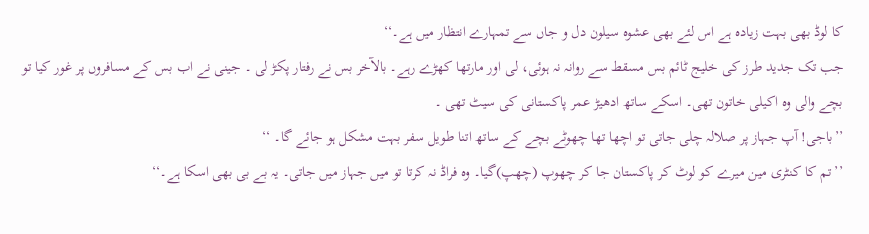کا لوڈ بھی بہت زیادہ ہے اس لئے بھی عشوہ سیلون دل و جاں سے تمہارے انتظار میں ہے۔‘‘
جب تک جدید طرز کی خلیج ٹائم بس مسقط سے روانہ نہ ہوئی، لی اور مارتھا کھڑے رہے۔ بالآخر بس نے رفتار پکڑ لی ۔ جینی نے اب بس کے مسافروں پر غور کیا تو بچے والی وہ اکیلی خاتون تھی۔ اسکے ساتھ ادھیڑ عمر پاکستانی کی سیٹ تھی ۔
’’باجی! آپ جہاز پر صلالہ چلی جاتی تو اچھا تھا چھوٹے بچے کے ساتھ اتنا طویل سفر بہت مشکل ہو جائے گا۔ ‘‘
’’تم کا کنٹری مین میرے کو لوٹ کر پاکستان جا کر چھوپ (چھپ)گیا۔ وہ فراڈ نہ کرتا تو میں جہاز میں جاتی۔ یہ بے بی بھی اسکا ہے۔‘‘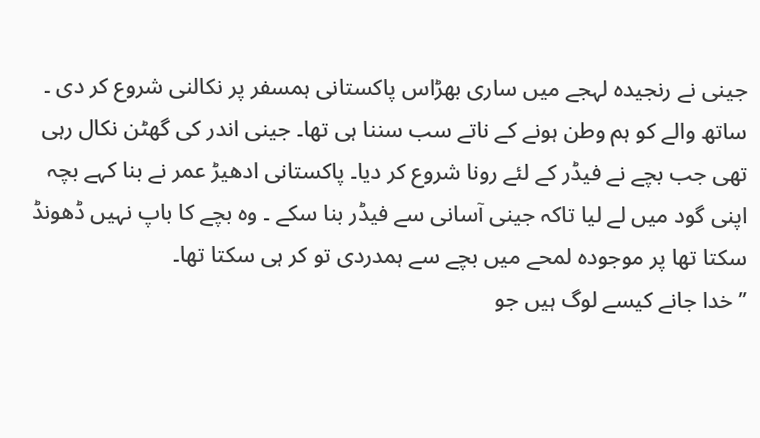جینی نے رنجیدہ لہجے میں ساری بھڑاس پاکستانی ہمسفر پر نکالنی شروع کر دی ۔ ساتھ والے کو ہم وطن ہونے کے ناتے سب سننا ہی تھا۔ جینی اندر کی گھٹن نکال رہی تھی جب بچے نے فیڈر کے لئے رونا شروع کر دیا۔ پاکستانی ادھیڑ عمر نے بنا کہے بچہ اپنی گود میں لے لیا تاکہ جینی آسانی سے فیڈر بنا سکے ۔ وہ بچے کا باپ نہیں ڈھونڈ سکتا تھا پر موجودہ لمحے میں بچے سے ہمدردی تو کر ہی سکتا تھا۔
’’خدا جانے کیسے لوگ ہیں جو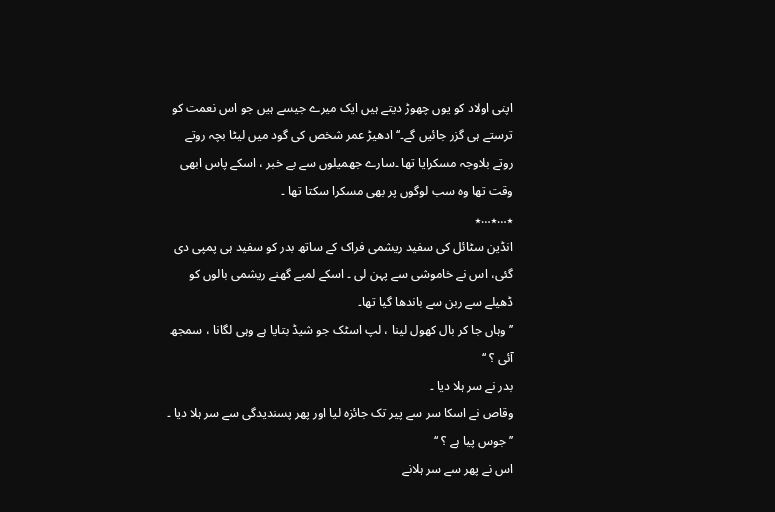اپنی اولاد کو یوں چھوڑ دیتے ہیں ایک میرے جیسے ہیں جو اس نعمت کو ترستے ہی گزر جائیں گے۔‘‘ ادھیڑ عمر شخص کی گود میں لیٹا بچہ روتے روتے بلاوجہ مسکرایا تھا ۔سارے جھمیلوں سے بے خبر ، اسکے پاس ابھی وقت تھا وہ سب لوگوں پر بھی مسکرا سکتا تھا ۔
٭…٭…٭
انڈین سٹائل کی سفید ریشمی فراک کے ساتھ بدر کو سفید ہی پمپی دی گئی، اس نے خاموشی سے پہن لی ۔ اسکے لمبے گھنے ریشمی بالوں کو ڈھیلے سے ربن سے باندھا گیا تھا۔
’’وہاں جا کر بال کھول لینا ، لپ اسٹک جو شیڈ بتایا ہے وہی لگانا ، سمجھ آئی ؟ ‘‘
بدر نے سر ہلا دیا ۔
وقاص نے اسکا سر سے پیر تک جائزہ لیا اور پھر پسندیدگی سے سر ہلا دیا ۔
’’جوس پیا ہے ؟ ‘‘
اس نے پھر سے سر ہلانے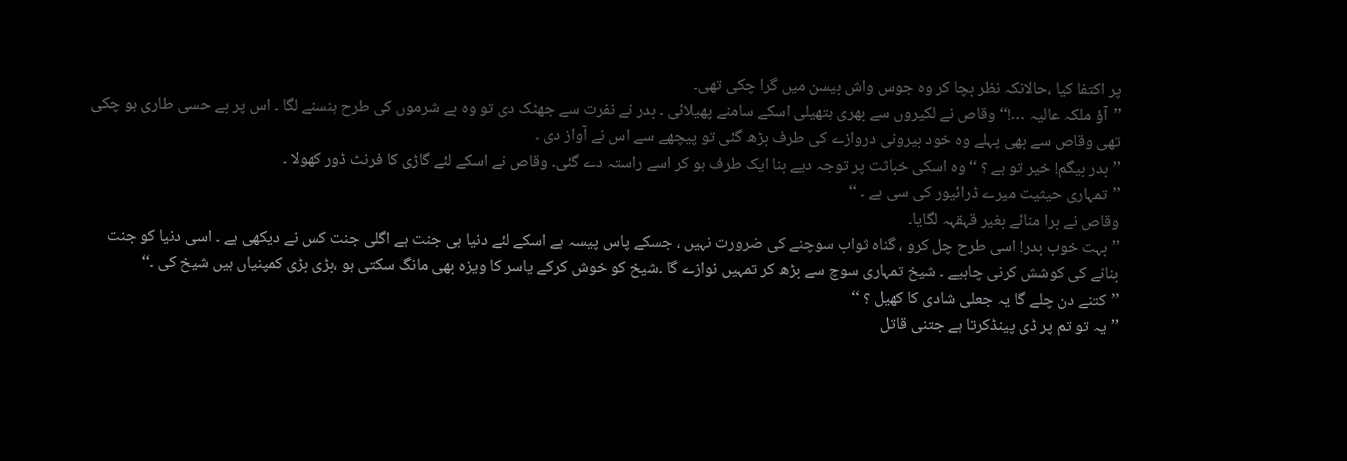پر اکتفا کیا ،حالانکہ نظر بچا کر وہ جوس واش بیسن میں گرا چکی تھی۔
’’آؤ ملکہ عالیہ …!‘‘ وقاص نے لکیروں سے بھری ہتھیلی اسکے سامنے پھیلائی ۔ بدر نے نفرت سے جھٹک دی تو وہ بے شرموں کی طرح ہنسنے لگا ۔ اس پر بے حسی طاری ہو چکی تھی وقاص سے بھی پہلے وہ خود بیرونی دروازے کی طرف بڑھ گئی تو پیچھے سے اس نے آواز دی ۔
’’بدر بیگم! خیر تو ہے ؟ ‘‘وہ اسکی خباثت پر توجہ دیے بنا ایک طرف ہو کر اسے راستہ دے گئی۔ وقاص نے اسکے لئے گاڑی کا فرنٹ ڈور کھولا ۔
’’تمہاری حیثیت میرے ڈرائیور کی سی ہے ۔ ‘‘
وقاص نے برا منائے بغیر قہقہہ لگایا۔
’’بہت خوب بدر! اسی طرح چل کرو ، گناہ ثواب سوچنے کی ضرورت نہیں ، جسکے پاس پیسہ ہے اسکے لئے دنیا ہی جنت ہے اگلی جنت کس نے دیکھی ہے ۔ اسی دنیا کو جنت بنانے کی کوشش کرنی چاہیے ۔ شیخ تمہاری سوچ سے بڑھ کر تمہیں نوازے گا ۔شیخ کو خوش کرکے یاسر کا ویزہ بھی مانگ سکتی ہو ،بڑی بڑی کمپنیاں ہیں شیخ کی ۔‘‘
’’کتنے دن چلے گا یہ جعلی شادی کا کھیل ؟ ‘‘
’’یہ تو تم پر ڈی پینڈکرتا ہے جتنی قاتل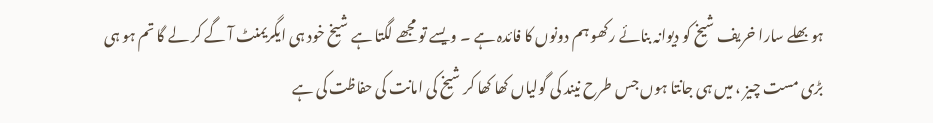ہو بھلے سارا خریف شیخ کو دیوانہ بنائے رکھو ہم دونوں کا فائدہ ہے ۔ ویسے تو مجھے لگتا ہے شیخ خود ہی ایگریمنٹ آ گے کر لے گا تم ہو ہی بڑی مست چیز ، میں ہی جانتا ہوں جس طرح نیند کی گولیاں کھا کھا کر شیخ کی امانت کی حفاظت کی ہے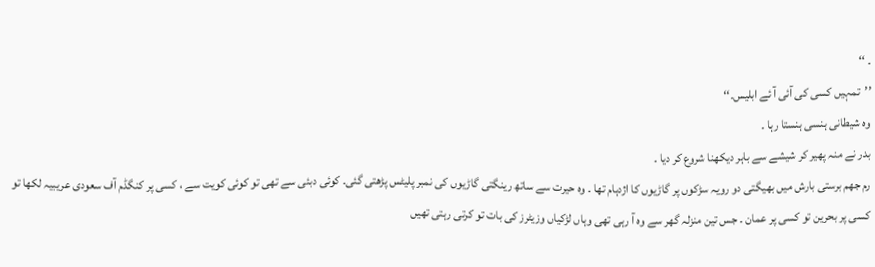۔ ‘‘
’’تمہیں کسی کی آئی آ ئے ابلیس۔‘‘
وہ شیطانی ہنسی ہنستا رہا ۔
بدر نے منہ پھیر کر شیشے سے باہر دیکھنا شروع کر دیا ۔
رم جھم برستی بارش میں بھیگتی دو رویہ سڑکوں پر گاڑیوں کا اژدہام تھا ۔ وہ حیرت سے ساتھ رینگتی گاڑیوں کی نمبر پلیٹس پڑھتی گئی۔ کوئی دبئی سے تھی تو کوئی کویت سے ، کسی پر کنگڈم آف سعودی عریبیہ لکھا تو کسی پر بحرین تو کسی پر عمان ۔ جس تین منزلہ گھر سے وہ آ رہی تھی وہاں لڑکیاں وزیٹرز کی بات تو کرتی رہتی تھیں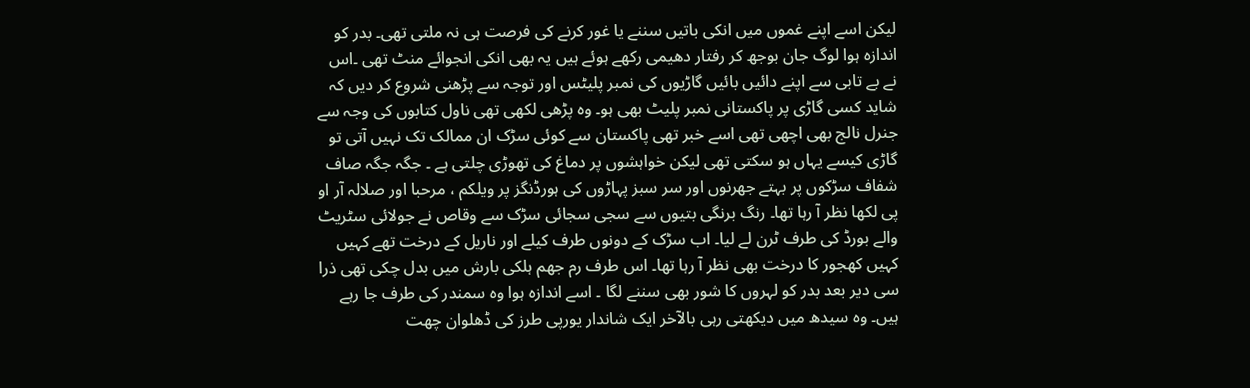لیکن اسے اپنے غموں میں انکی باتیں سننے یا غور کرنے کی فرصت ہی نہ ملتی تھی۔ بدر کو اندازہ ہوا لوگ جان بوجھ کر رفتار دھیمی رکھے ہوئے ہیں یہ بھی انکی انجوائے منٹ تھی ۔اس نے بے تابی سے اپنے دائیں بائیں گاڑیوں کی نمبر پلیٹس اور توجہ سے پڑھنی شروع کر دیں کہ شاید کسی گاڑی پر پاکستانی نمبر پلیٹ بھی ہو۔ وہ پڑھی لکھی تھی ناول کتابوں کی وجہ سے جنرل نالج بھی اچھی تھی اسے خبر تھی پاکستان سے کوئی سڑک ان ممالک تک نہیں آتی تو گاڑی کیسے یہاں ہو سکتی تھی لیکن خواہشوں پر دماغ کی تھوڑی چلتی ہے ۔ جگہ جگہ صاف شفاف سڑکوں پر بہتے جھرنوں اور سر سبز پہاڑوں کی ہورڈنگز پر ویلکم ، مرحبا اور صلالہ آر او پی لکھا نظر آ رہا تھا۔ رنگ برنگی بتیوں سے سجی سجائی سڑک سے وقاص نے جولائی سٹریٹ والے بورڈ کی طرف ٹرن لے لیا۔ اب سڑک کے دونوں طرف کیلے اور ناریل کے درخت تھے کہیں کہیں کھجور کا درخت بھی نظر آ رہا تھا۔ اس طرف رم جھم ہلکی بارش میں بدل چکی تھی ذرا سی دیر بعد بدر کو لہروں کا شور بھی سننے لگا ۔ اسے اندازہ ہوا وہ سمندر کی طرف جا رہے ہیں۔ وہ سیدھ میں دیکھتی رہی بالآخر ایک شاندار یورپی طرز کی ڈھلوان چھت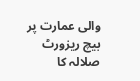والی عمارت پر بیچ ریزورٹ صلالہ کا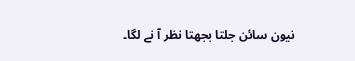نیون سائن جلتا بجھتا نظر آ نے لگا۔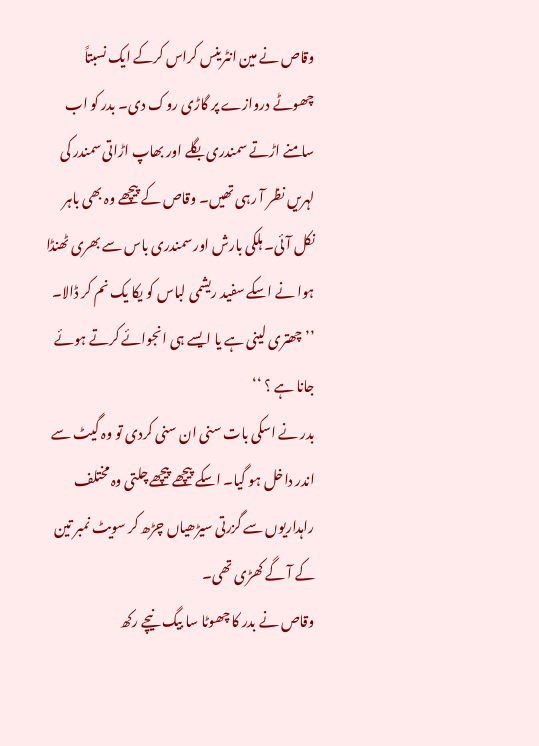وقاص نے مین انٹرینس کراس کرکے ایک نسبتاً چھوٹے دروازے پر گاڑی روک دی۔ بدر کو اب سامنے اڑتے سمندری بگلے اور بھاپ اڑاتی سمندر کی لہریں نظر آ رہی تھیں۔ وقاص کے پیچھے وہ بھی باہر نکل آئی۔ ہلکی بارش اور سمندری باس سے بھری ٹھنڈا ہوا نے اسکے سفید ریشمی لباس کو یکا یک نم کر ڈالا۔
’’چھتری لینی ہے یا ایسے ہی انجوائے کرتے ہوئے جانا ہے ؟ ‘‘
بدر نے اسکی بات سنی ان سنی کردی تو وہ گیٹ سے اندر داخل ہو گیا۔ اسکے پیچھے پیچھے چلتی وہ مختلف راہداریوں سے گزرتی سیڑھیاں چڑھ کر سویٹ نمبر تین کے آ گے کھڑی تھی۔
وقاص نے بدر کا چھوٹا سا بیگ نیچے رکھ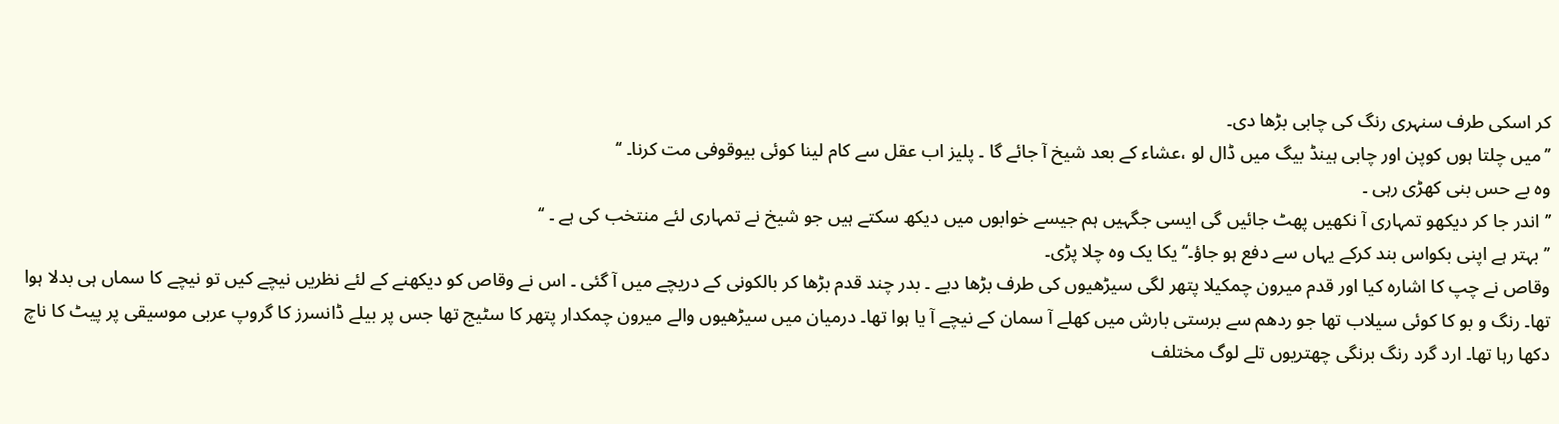کر اسکی طرف سنہری رنگ کی چابی بڑھا دی۔
’’میں چلتا ہوں کوپن اور چابی ہینڈ بیگ میں ڈال لو ،عشاء کے بعد شیخ آ جائے گا ۔ پلیز اب عقل سے کام لینا کوئی بیوقوفی مت کرنا۔ ‘‘
وہ بے حس بنی کھڑی رہی ۔
’’اندر جا کر دیکھو تمہاری آ نکھیں پھٹ جائیں گی ایسی جگہیں ہم جیسے خوابوں میں دیکھ سکتے ہیں جو شیخ نے تمہاری لئے منتخب کی ہے ۔ ‘‘
’’بہتر ہے اپنی بکواس بند کرکے یہاں سے دفع ہو جاؤ۔‘‘ یکا یک وہ چلا پڑی۔
وقاص نے چپ کا اشارہ کیا اور قدم میرون چمکیلا پتھر لگی سیڑھیوں کی طرف بڑھا دیے ۔ بدر چند قدم بڑھا کر بالکونی کے دریچے میں آ گئی ۔ اس نے وقاص کو دیکھنے کے لئے نظریں نیچے کیں تو نیچے کا سماں ہی بدلا ہوا تھا۔ رنگ و بو کا کوئی سیلاب تھا جو ردھم سے برستی بارش میں کھلے آ سمان کے نیچے آ یا ہوا تھا۔ درمیان میں سیڑھیوں والے میرون چمکدار پتھر کا سٹیج تھا جس پر بیلے ڈانسرز کا گروپ عربی موسیقی پر پیٹ کا ناچ دکھا رہا تھا۔ ارد گرد رنگ برنگی چھتریوں تلے لوگ مختلف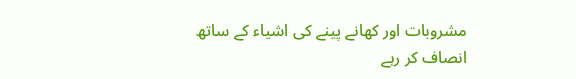مشروبات اور کھانے پینے کی اشیاء کے ساتھ انصاف کر رہے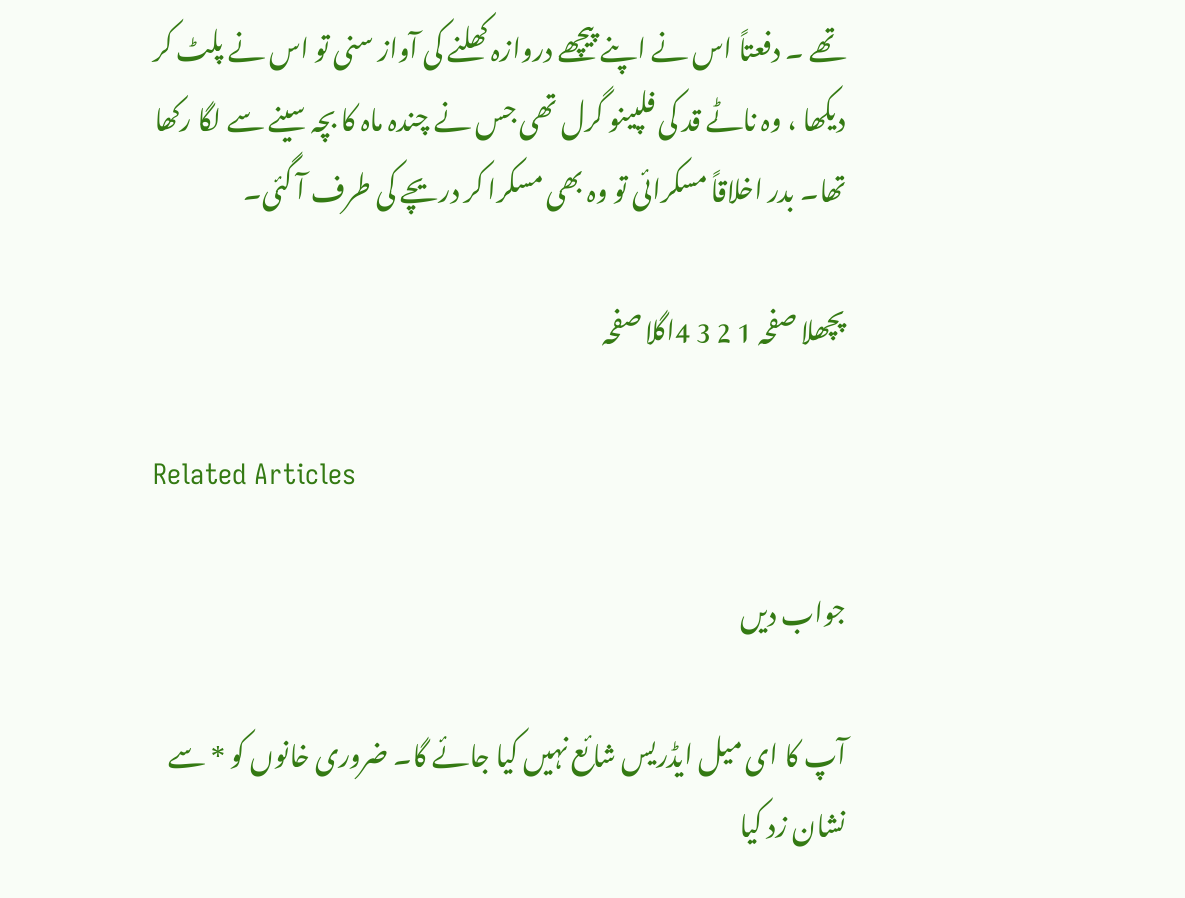تھے ۔ دفعتاً اس نے اپنے پیچھے دروازہ کھلنے کی آواز سنی تو اس نے پلٹ کر دیکھا ، وہ ناٹے قد کی فلپینو گرل تھی جس نے چندہ ماہ کا بچہ سینے سے لگا رکھا تھا۔ بدر اخلاقاً مسکرائی تو وہ بھی مسکرا کر دریچے کی طرف آ گئی۔

پچھلا صفحہ 1 2 3 4اگلا صفحہ

Related Articles

جواب دیں

آپ کا ای میل ایڈریس شائع نہیں کیا جائے گا۔ ضروری خانوں کو * سے نشان زد کیا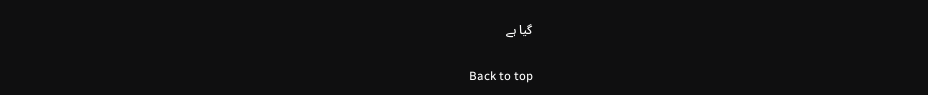گیا ہے

Back to top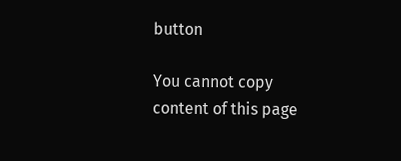button

You cannot copy content of this page